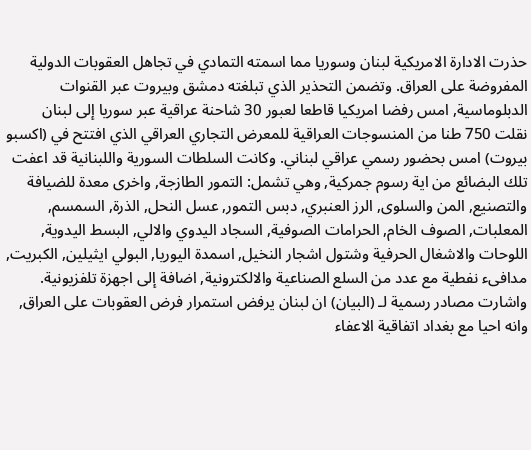حذرت الادارة الامريكية لبنان وسوريا مما اسمته التمادي في تجاهل العقوبات الدولية المفروضة على العراق. وتضمن التحذير الذي تبلغته دمشق وبيروت عبر القنوات الدبلوماسية, امس رفضا امريكيا قاطعا لعبور 30 شاحنة عراقية عبر سوريا إلى لبنان نقلت 750 طنا من المنسوجات العراقية للمعرض التجاري العراقي الذي افتتح في (اكسبو بيروت) امس بحضور رسمي عراقي لبناني. وكانت السلطات السورية واللبنانية قد اعفت تلك البضائع من اية رسوم جمركية, وهي تشمل: التمور الطازجة, واخرى معدة للضيافة والتصنيع, المن والسلوى, الرز العنبري, دبس التمور, عسل النحل, الذرة, السمسم, المعلبات, الصوف الخام, الحرامات الصوفية, السجاد اليدوي والالي, البسط اليدوية, اللوحات والاشغال الحرفية وشتول اشجار النخيل, اسمدة اليوريا, البولي ايثيلين, الكبريت, مدافىء نفطية مع عدد من السلع الصناعية والالكترونية, اضافة إلى اجهزة تلفزيونية. واشارت مصادر رسمية لـ (البيان) ان لبنان يرفض استمرار فرض العقوبات على العراق, وانه احيا مع بغداد اتفاقية الاعفاء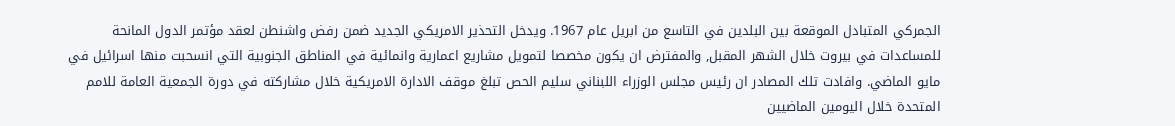الجمركي المتبادل الموقعة بين البلدين في التاسع من ابريل عام 1967. ويدخل التحذير الامريكي الجديد ضمن رفض واشنطن لعقد مؤتمر الدول المانحة للمساعدات في بيروت خلال الشهر المقبل, والمفترض ان يكون مخصصا لتمويل مشاريع اعمارية وانمائية في المناطق الجنوبية التي انسحبت منها اسرائيل في مايو الماضي. وافادت تلك المصادر ان رئيس مجلس الوزراء اللبناني سليم الحص تبلغ موقف الادارة الامريكية خلال مشاركته في دورة الجمعية العامة للامم المتحدة خلال اليومين الماضيين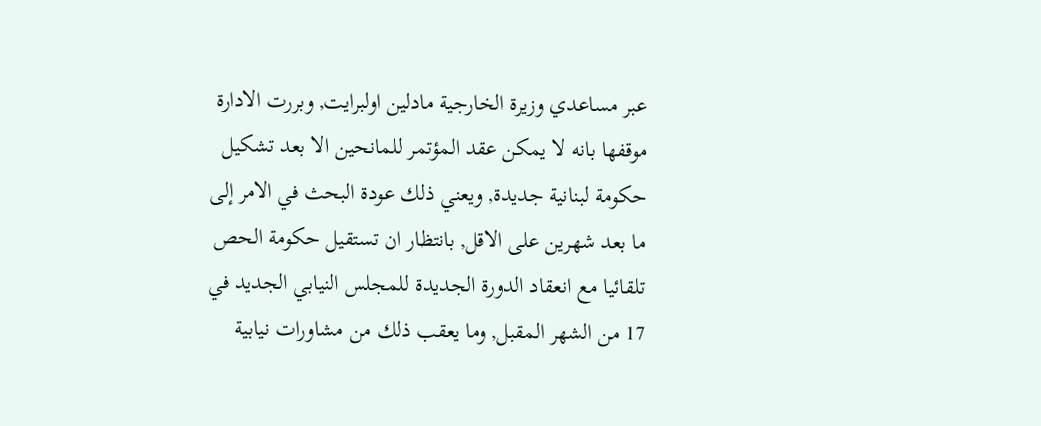عبر مساعدي وزيرة الخارجية مادلين اولبرايت, وبررت الادارة موقفها بانه لا يمكن عقد المؤتمر للمانحين الا بعد تشكيل حكومة لبنانية جديدة, ويعني ذلك عودة البحث في الامر إلى ما بعد شهرين على الاقل, بانتظار ان تستقيل حكومة الحص تلقائيا مع انعقاد الدورة الجديدة للمجلس النيابي الجديد في 17 من الشهر المقبل, وما يعقب ذلك من مشاورات نيابية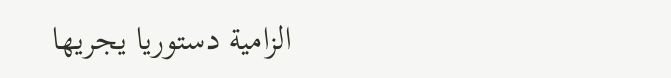الزامية دستوريا يجريها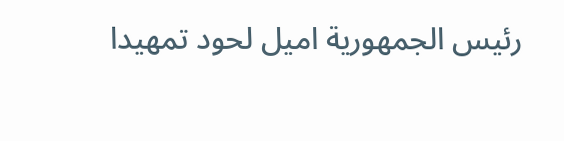رئيس الجمهورية اميل لحود تمهيدا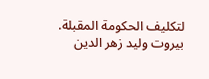لتكليف الحكومة المقبلة. بيروت وليد زهر الدين